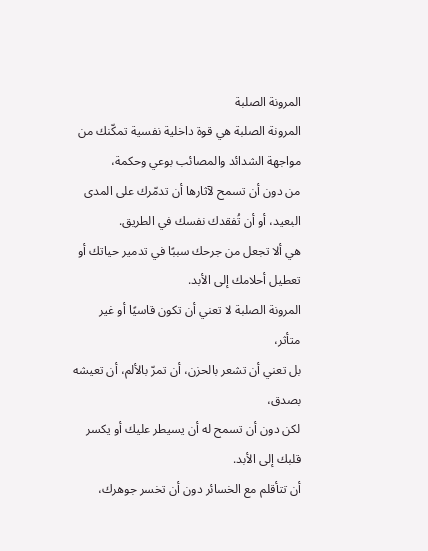المرونة الصلبة
المرونة الصلبة هي قوة داخلية نفسية تمكّنك من مواجهة الشدائد والمصائب بوعي وحكمة،
من دون أن تسمح لآثارها أن تدمّرك على المدى البعيد، أو أن تُفقدك نفسك في الطريق.
هي ألا تجعل من جرحك سببًا في تدمير حياتك أو تعطيل أحلامك إلى الأبد.
المرونة الصلبة لا تعني أن تكون قاسيًا أو غير متأثر،
بل تعني أن تشعر بالحزن، أن تمرّ بالألم، أن تعيشه بصدق،
لكن دون أن تسمح له أن يسيطر عليك أو يكسر قلبك إلى الأبد.
أن تتأقلم مع الخسائر دون أن تخسر جوهرك،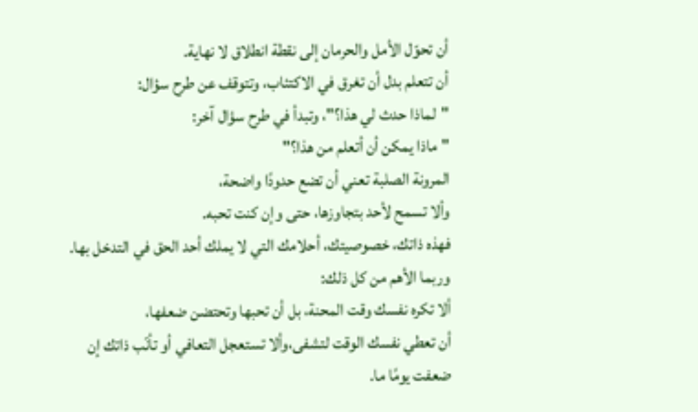أن تحوّل الأمل والحرمان إلى نقطة انطلاق لا نهاية.
أن تتعلم بدل أن تغرق في الاكتئاب، وتتوقف عن طرح سؤال:
"لماذا حدث لي هذا؟"، وتبدأ في طرح سؤال آخر:
"ماذا يمكن أن أتعلم من هذا؟"
المرونة الصلبة تعني أن تضع حدودًا واضحة،
وألا تسمح لأحد بتجاوزها، حتى وإن كنت تحبه.
فهذه ذاتك، خصوصيتك، أحلامك التي لا يملك أحد الحق في التدخل بها.
وربما الأهم من كل ذلك:
ألا تكره نفسك وقت المحنة، بل أن تحبها وتحتضن ضعفها،
أن تعطي نفسك الوقت لتشفى،وألا تستعجل التعافي أو تأنّب ذاتك إن ضعفت يومًا ما.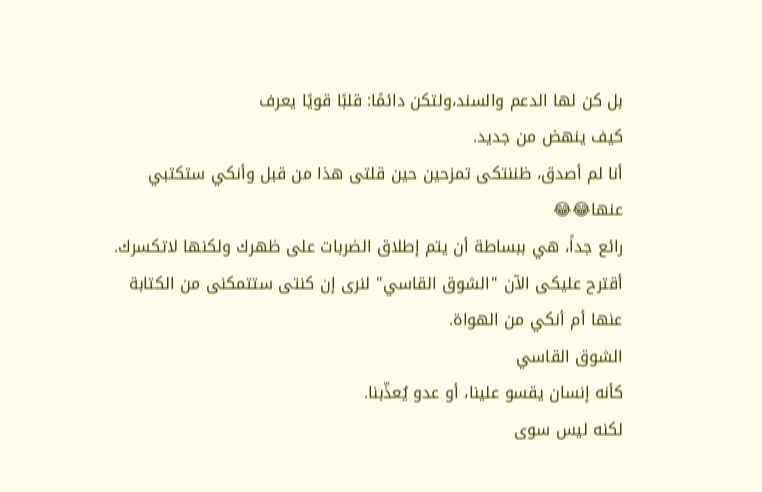بل كن لها الدعم والسند،ولتكن دائمًا: قلبًا قويًا يعرف
كيف ينهض من جديد.
أنا لم أصدق، ظننتكى تمزحين حين قلتى هذا من قبل وأنكي ستكتبي عنها😂😂
رائع جداً، هي ببساطة أن يتم إطلاق الضربات على ظهرك ولكنها لاتكسرك.
أقترح عليكى الآن "الشوق القاسي" لنرى إن كنتى ستتمكنى من الكتابة عنها أم أنكي من الهواة.
الشوق القاسي
كأنه إنسان يقسو علينا، أو عدو يُعذّبنا.
لكنه ليس سوى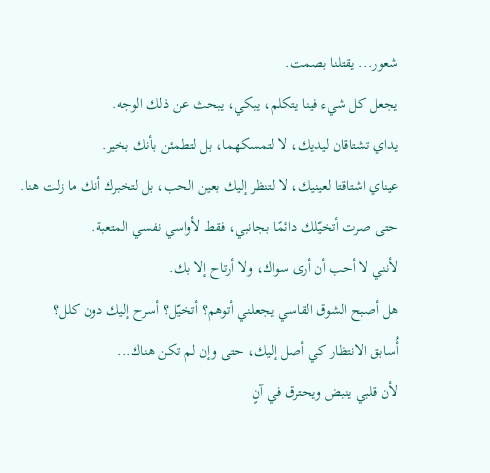شعور... يقتلنا بصمت.
يجعل كل شيء فينا يتكلم، يبكي، يبحث عن ذلك الوجه.
يداي تشتاقان ليديك، لا لتمسكهما، بل لتطمئن بأنك بخير.
عيناي اشتاقتا لعينيك، لا لتنظر إليك بعين الحب، بل لتخبرك أنك ما زلت هنا.
حتى صرت أتخيّلك دائمًا بجانبي، فقط لأواسي نفسي المتعبة.
لأنني لا أحب أن أرى سواك، ولا أرتاح إلا بك.
هل أصبح الشوق القاسي يجعلني أتوهم؟ أتخيّل؟ أسرح إليك دون كلل؟
أُسابق الانتظار كي أصل إليك، حتى وإن لم تكن هناك...
لأن قلبي ينبض ويحترق في آنٍ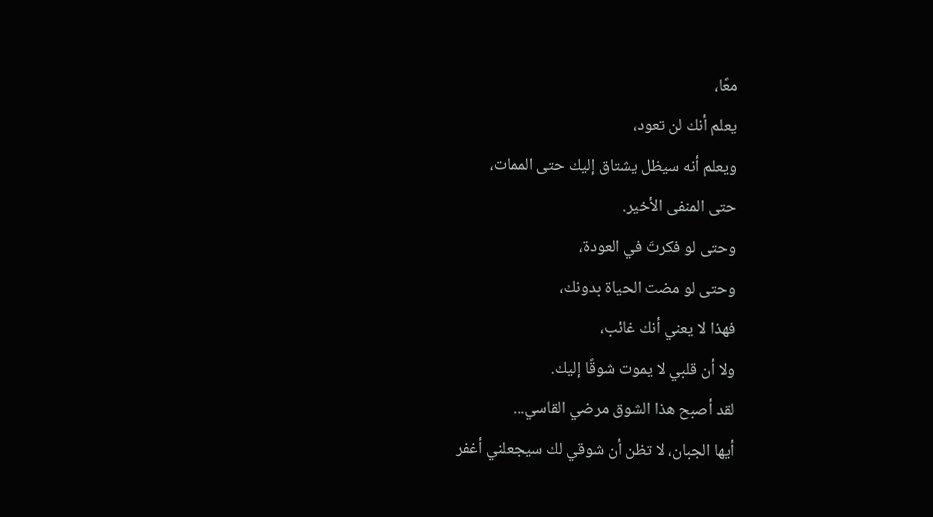معًا،
يعلم أنك لن تعود،
ويعلم أنه سيظل يشتاق إليك حتى الممات،
حتى المنفى الأخير.
وحتى لو فكرتَ في العودة،
وحتى لو مضت الحياة بدونك،
فهذا لا يعني أنك غائب،
ولا أن قلبي لا يموت شوقًا إليك.
لقد أصبح هذا الشوق مرضي القاسي...
أيها الجبان، لا تظن أن شوقي لك سيجعلني أغفر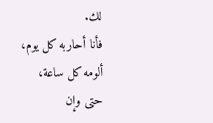لك.
فأنا أحاربه كل يوم،
ألومه كل ساعة،
حتى وإن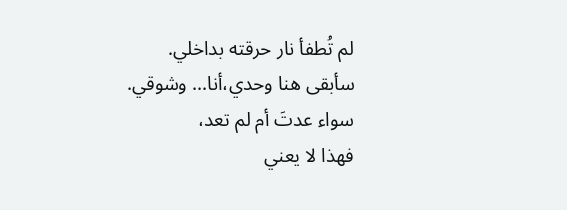لم تُطفأ نار حرقته بداخلي.
سأبقى هنا وحدي،أنا... وشوقي.
سواء عدتَ أم لم تعد،
فهذا لا يعني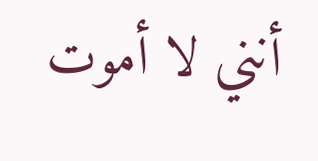أنني لا أموت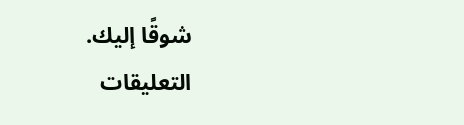شوقًا إليك.
التعليقات